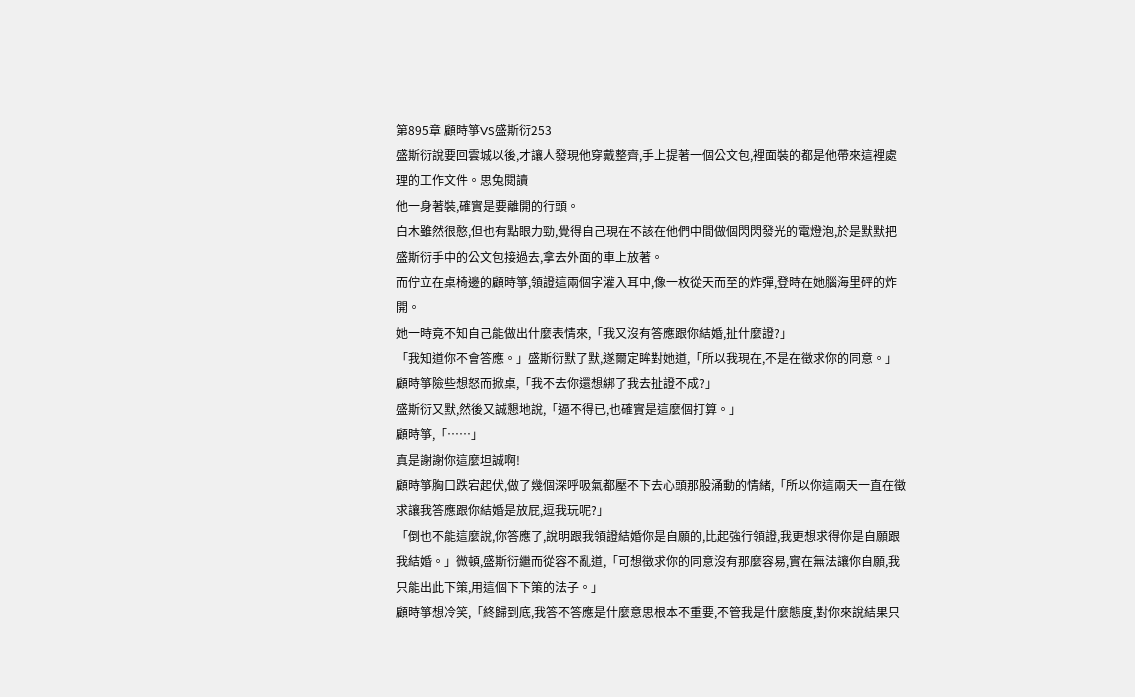第895章 顧時箏VS盛斯衍253
盛斯衍說要回雲城以後,才讓人發現他穿戴整齊,手上提著一個公文包,裡面裝的都是他帶來這裡處理的工作文件。思兔閱讀
他一身著裝,確實是要離開的行頭。
白木雖然很憨,但也有點眼力勁,覺得自己現在不該在他們中間做個閃閃發光的電燈泡,於是默默把盛斯衍手中的公文包接過去,拿去外面的車上放著。
而佇立在桌椅邊的顧時箏,領證這兩個字灌入耳中,像一枚從天而至的炸彈,登時在她腦海里砰的炸開。
她一時竟不知自己能做出什麼表情來,「我又沒有答應跟你結婚,扯什麼證?」
「我知道你不會答應。」盛斯衍默了默,遂爾定眸對她道,「所以我現在,不是在徵求你的同意。」
顧時箏險些想怒而掀桌,「我不去你還想綁了我去扯證不成?」
盛斯衍又默,然後又誠懇地說,「逼不得已,也確實是這麼個打算。」
顧時箏,「……」
真是謝謝你這麼坦誠啊!
顧時箏胸口跌宕起伏,做了幾個深呼吸氣都壓不下去心頭那股涌動的情緒,「所以你這兩天一直在徵求讓我答應跟你結婚是放屁,逗我玩呢?」
「倒也不能這麼說,你答應了,說明跟我領證結婚你是自願的,比起強行領證,我更想求得你是自願跟我結婚。」微頓,盛斯衍繼而從容不亂道,「可想徵求你的同意沒有那麼容易,實在無法讓你自願,我只能出此下策,用這個下下策的法子。」
顧時箏想冷笑,「終歸到底,我答不答應是什麼意思根本不重要,不管我是什麼態度,對你來說結果只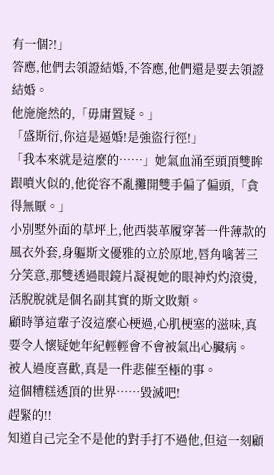有一個?!」
答應,他們去領證結婚,不答應,他們還是要去領證結婚。
他施施然的,「毋庸置疑。」
「盛斯衍,你這是逼婚!是強盜行徑!」
「我本來就是這麼的……」她氣血涌至頭頂雙眸跟噴火似的,他從容不亂攤開雙手偏了偏頭,「貪得無厭。」
小別墅外面的草坪上,他西裝革履穿著一件薄款的風衣外套,身軀斯文優雅的立於原地,唇角噙著三分笑意,那雙透過眼鏡片凝視她的眼神灼灼滾燙,活脫脫就是個名副其實的斯文敗類。
顧時箏這輩子沒這麼心梗過,心肌梗塞的滋味,真要令人懷疑她年紀輕輕會不會被氣出心臟病。
被人過度喜歡,真是一件悲催至極的事。
這個糟糕透頂的世界……毀滅吧!
趕緊的!!
知道自己完全不是他的對手打不過他,但這一刻顧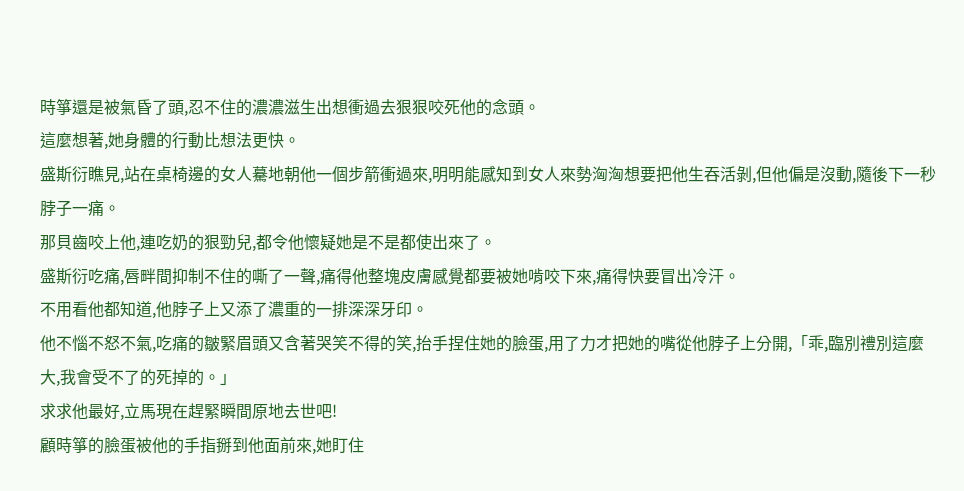時箏還是被氣昏了頭,忍不住的濃濃滋生出想衝過去狠狠咬死他的念頭。
這麼想著,她身體的行動比想法更快。
盛斯衍瞧見,站在桌椅邊的女人驀地朝他一個步箭衝過來,明明能感知到女人來勢洶洶想要把他生吞活剝,但他偏是沒動,隨後下一秒脖子一痛。
那貝齒咬上他,連吃奶的狠勁兒,都令他懷疑她是不是都使出來了。
盛斯衍吃痛,唇畔間抑制不住的嘶了一聲,痛得他整塊皮膚感覺都要被她啃咬下來,痛得快要冒出冷汗。
不用看他都知道,他脖子上又添了濃重的一排深深牙印。
他不惱不怒不氣,吃痛的皺緊眉頭又含著哭笑不得的笑,抬手捏住她的臉蛋,用了力才把她的嘴從他脖子上分開,「乖,臨別禮別這麼大,我會受不了的死掉的。」
求求他最好,立馬現在趕緊瞬間原地去世吧!
顧時箏的臉蛋被他的手指掰到他面前來,她盯住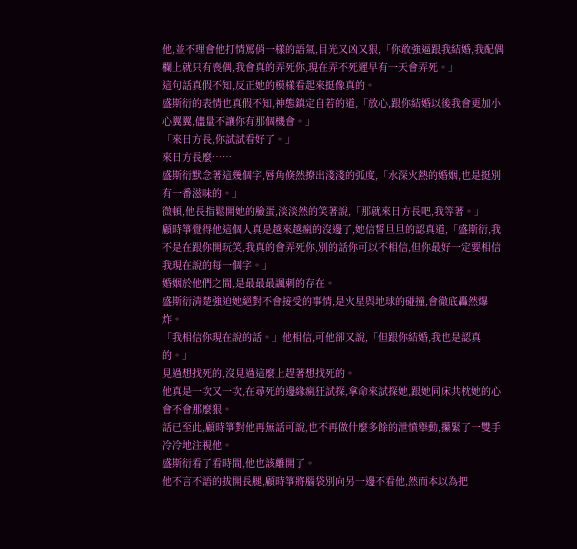他,並不理會他打情罵俏一樣的語氣,目光又凶又狠,「你敢強逼跟我結婚,我配偶欄上就只有喪偶,我會真的弄死你,現在弄不死遲早有一天會弄死。」
這句話真假不知,反正她的模樣看起來挺像真的。
盛斯衍的表情也真假不知,神態鎮定自若的道,「放心,跟你結婚以後我會更加小心翼翼,儘量不讓你有那個機會。」
「來日方長,你試試看好了。」
來日方長麼……
盛斯衍默念著這幾個字,唇角倏然撩出淺淺的弧度,「水深火熱的婚姻,也是挺別有一番滋味的。」
微頓,他長指鬆開她的臉蛋,淡淡然的笑著說,「那就來日方長吧,我等著。」
顧時箏覺得他這個人真是越來越瘋的沒邊了,她信誓旦旦的認真道,「盛斯衍,我不是在跟你開玩笑,我真的會弄死你,別的話你可以不相信,但你最好一定要相信我現在說的每一個字。」
婚姻於他們之間,是最最最諷刺的存在。
盛斯衍清楚強迫她絕對不會接受的事情,是火星與地球的碰撞,會徹底轟然爆炸。
「我相信你現在說的話。」他相信,可他卻又說,「但跟你結婚,我也是認真的。」
見過想找死的,沒見過這麼上趕著想找死的。
他真是一次又一次,在尋死的邊緣瘋狂試探,拿命來試探她,跟她同床共枕她的心會不會那麼狠。
話已至此,顧時箏對他再無話可說,也不再做什麼多餘的泄憤舉動,攥緊了一雙手冷冷地注視他。
盛斯衍看了看時間,他也該離開了。
他不言不語的拔開長腿,顧時箏將腦袋別向另一邊不看他,然而本以為把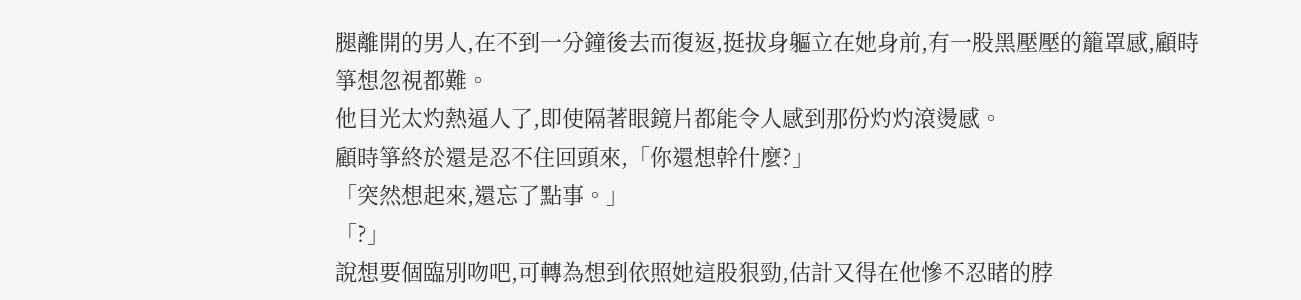腿離開的男人,在不到一分鐘後去而復返,挺拔身軀立在她身前,有一股黑壓壓的籠罩感,顧時箏想忽視都難。
他目光太灼熱逼人了,即使隔著眼鏡片都能令人感到那份灼灼滾燙感。
顧時箏終於還是忍不住回頭來,「你還想幹什麼?」
「突然想起來,還忘了點事。」
「?」
說想要個臨別吻吧,可轉為想到依照她這股狠勁,估計又得在他慘不忍睹的脖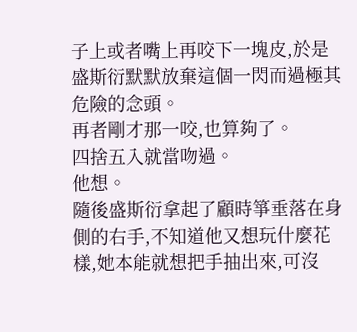子上或者嘴上再咬下一塊皮,於是盛斯衍默默放棄這個一閃而過極其危險的念頭。
再者剛才那一咬,也算夠了。
四捨五入就當吻過。
他想。
隨後盛斯衍拿起了顧時箏垂落在身側的右手,不知道他又想玩什麼花樣,她本能就想把手抽出來,可沒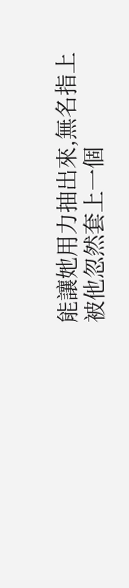能讓她用力抽出來,無名指上被他忽然套上一個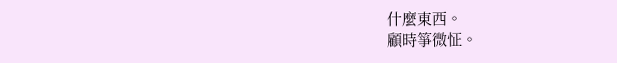什麼東西。
顧時箏微怔。